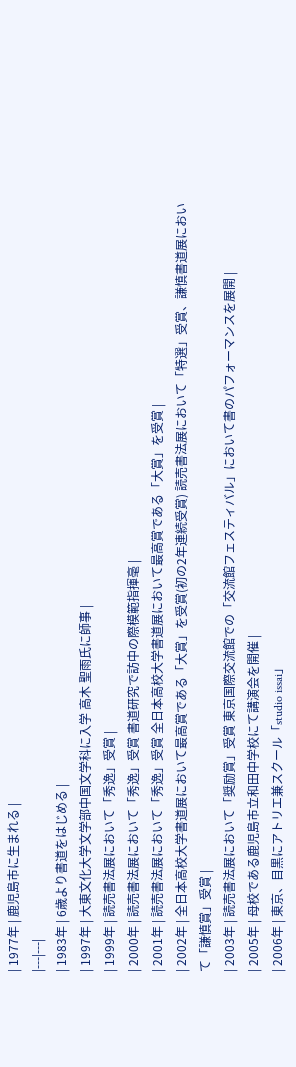| 1977年 | 鹿児島市に生まれる |
|---|---|
| 1983年 | 6歳より書道をはじめる |
| 1997年 | 大東文化大学文学部中国文学科に入学 高木 聖雨氏に師事 |
| 1999年 | 読売書法展において「秀逸」受賞 |
| 2000年 | 読売書法展において「秀逸」受賞 書道研究で訪中の際模範指揮毫 |
| 2001年 | 読売書法展において「秀逸」受賞 全日本高校大学書道展において最高賞である「大賞」を受賞 |
| 2002年 | 全日本高校大学書道展において最高賞である「大賞」を受賞(初の2年連続受賞) 読売書法展において「特選」受賞、謙慎書道展において「謙慎賞」受賞 |
| 2003年 | 読売書法展において「奨励賞」受賞 東京国際交流館での「交流館フェスティバル」において書のパフォーマンスを展開 |
| 2005年 | 母校である鹿児島市立和田中学校にて講演会を開催 |
| 2006年 | 東京、目黒にアトリエ兼スクール「studio issai」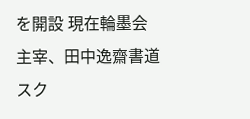を開設 現在輪墨会主宰、田中逸齋書道スク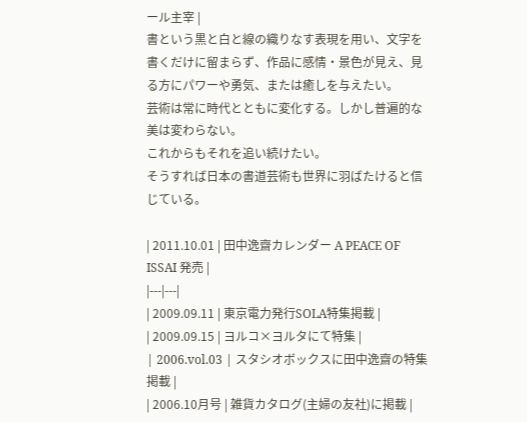ール主宰 |
書という黒と白と線の織りなす表現を用い、文字を書くだけに留まらず、作品に感情・景色が見え、見る方にパワーや勇気、または癒しを与えたい。
芸術は常に時代とともに変化する。しかし普遍的な美は変わらない。
これからもそれを追い続けたい。
そうすれば日本の書道芸術も世界に羽ばたけると信じている。

| 2011.10.01 | 田中逸齋カレンダー A PEACE OF ISSAI 発売 |
|---|---|
| 2009.09.11 | 東京電力発行SOLA特集掲載 |
| 2009.09.15 | ヨルコ×ヨルタにて特集 |
| 2006.vol.03 | スタシオボックスに田中逸齋の特集掲載 |
| 2006.10月号 | 雑貨カタログ(主婦の友社)に掲載 |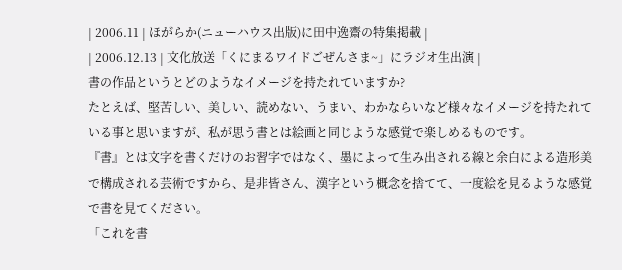| 2006.11 | ほがらか(ニューハウス出版)に田中逸齋の特集掲載 |
| 2006.12.13 | 文化放送「くにまるワイドごぜんさま~」にラジオ生出演 |
書の作品というとどのようなイメージを持たれていますか?
たとえば、堅苦しい、美しい、読めない、うまい、わかならいなど様々なイメージを持たれている事と思いますが、私が思う書とは絵画と同じような感覚で楽しめるものです。
『書』とは文字を書くだけのお習字ではなく、墨によって生み出される線と余白による造形美で構成される芸術ですから、是非皆さん、漢字という概念を捨てて、一度絵を見るような感覚で書を見てください。
「これを書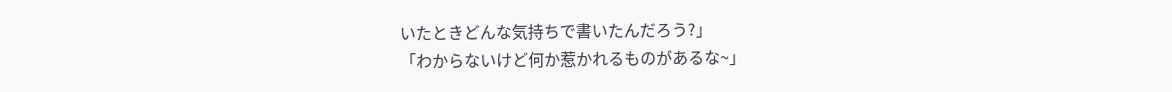いたときどんな気持ちで書いたんだろう?」
「わからないけど何か惹かれるものがあるな~」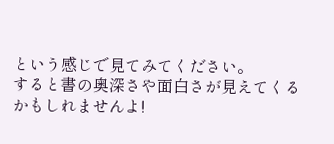という感じで見てみてください。
すると書の奥深さや面白さが見えてくるかもしれませんよ!